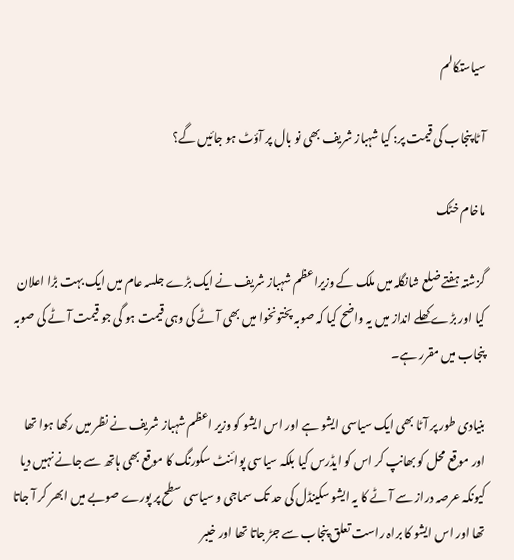سیاستکالم

آٹا پنجاب کی قیمت پر: کیا شہباز شریف بھی نو بال پر آؤٹ ہو جائیں گے؟

ماخام خٹک

گزشتہ ہفتے ضلع شانگلہ میں ملک کے وزیراعظم شہباز شریف نے ایک بڑے جلسہ عام میں ایک بہت بڑا اعلان کیا اور بڑے کھلے انداز میں یہ واضح کیا کہ صوبہ پختونخوا میں بھی آٹے کی وہی قیمت ہو گی جو قیمت آٹے کی صوبہ پنجاب میں مقرر ہے۔

بنیادی طور پر آٹا بھی ایک سیاسی ایشو ہے اور اس ایشو کو وزیر اعظم شہباز شریف نے نظر میں رکھا ہوا تھا اور موقع محل کو بھانپ کر اس کو ایڈرس کیا بلکہ سیاسی پوائنٹ سکورنگ کا موقع بھی ہاتھ سے جانے نہیں دیا کیونکہ عرصہ دراز سے آٹے کا یہ ایشو سکینڈل کی حد تک سماجی و سیاسی سطح پر پورے صوبے میں ابھر کر آ جاتا تھا اور اس ایشو کا براہ راست تعلق پنجاب سے جڑ جاتا تھا اور خیبر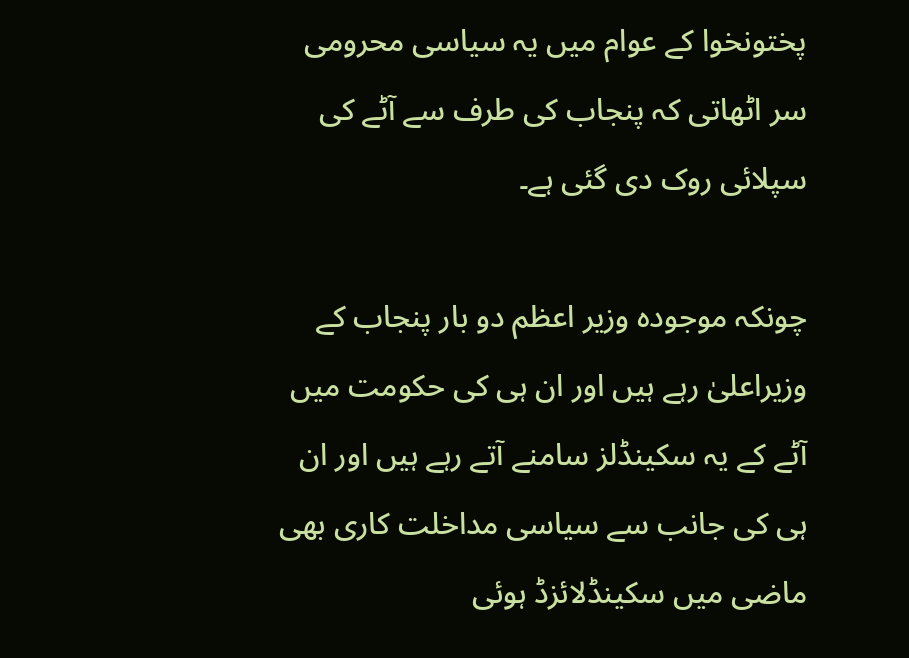پختونخوا کے عوام میں یہ سیاسی محرومی سر اٹھاتی کہ پنجاب کی طرف سے آٹے کی سپلائی روک دی گئی ہے۔

چونکہ موجودہ وزیر اعظم دو بار پنجاب کے وزیراعلیٰ رہے ہیں اور ان ہی کی حکومت میں آٹے کے یہ سکینڈلز سامنے آتے رہے ہیں اور ان ہی کی جانب سے سیاسی مداخلت کاری بھی ماضی میں سکینڈلائزڈ ہوئی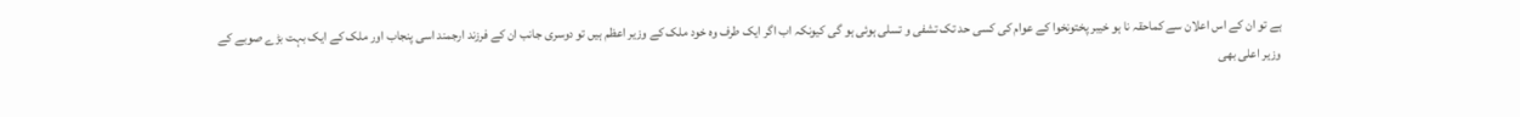ہے تو ان کے اس اعلان سے کماحقہ نا ہو خیبر پختونخوا کے عوام کی کسی حد تک تشفی و تسلی ہوئی ہو گی کیونکہ اب اگر ایک طرف وہ خود ملک کے وزیر اعظم ہیں تو دوسری جانب ان کے فرزند ارجمند اسی پنجاب اور ملک کے ایک بہت بڑے صوبے کے وزیر اعلی بھی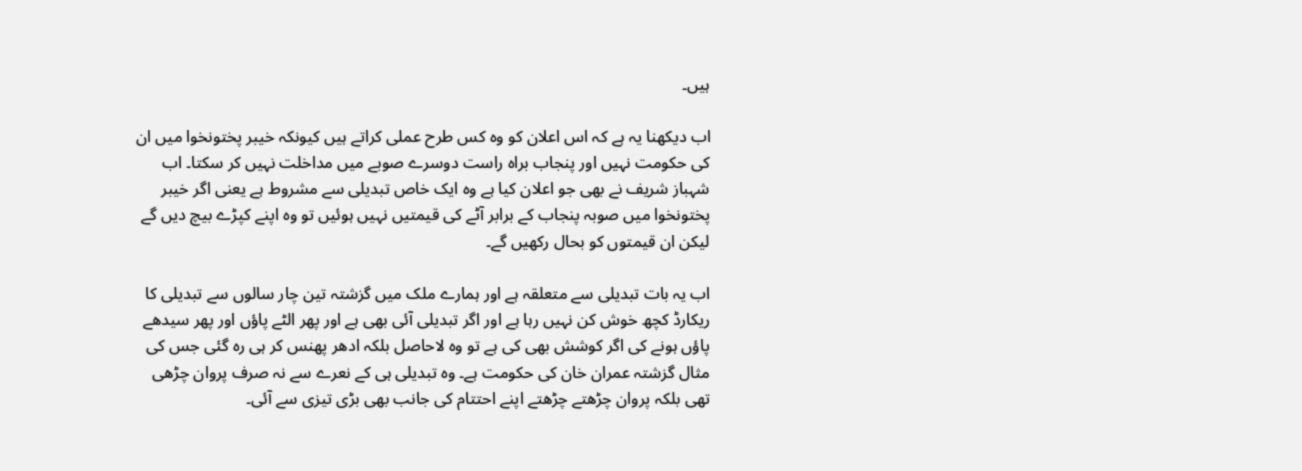ہیں۔

اب دیکھنا یہ ہے کہ اس اعلان کو وہ کس طرح عملی کراتے ہیں کیونکہ خیبر پختونخوا میں ان کی حکومت نہیں اور پنجاب براہ راست دوسرے صوبے میں مداخلت نہیں کر سکتا۔ اب شہباز شریف نے بھی جو اعلان کیا ہے وہ ایک خاص تبدیلی سے مشروط ہے یعنی اگر خیبر پختونخوا میں صوبہ پنجاب کے برابر آٹے کی قیمتیں نہیں ہوئیں تو وہ اپنے کپڑے بیچ دیں گے لیکن ان قیمتوں کو بحال رکھیں گے۔

اب یہ بات تبدیلی سے متعلقہ ہے اور ہمارے ملک میں گزشتہ تین چار سالوں سے تبدیلی کا ریکارڈ کچھ خوش کن نہیں رہا ہے اور اگر تبدیلی آئی بھی ہے اور پھر الٹے پاؤں اور پھر سیدھے پاؤں ہونے کی اگر کوشش بھی کی ہے تو وہ لاحاصل بلکہ ادھر پھنس کر ہی رہ گئی جس کی مثال گزشتہ عمران خان کی حکومت ہے۔ وہ تبدیلی ہی کے نعرے سے نہ صرف پروان چڑھی تھی بلکہ پروان چڑھتے چڑھتے اپنے احتتام کی جانب بھی بڑی تیزی سے آئی۔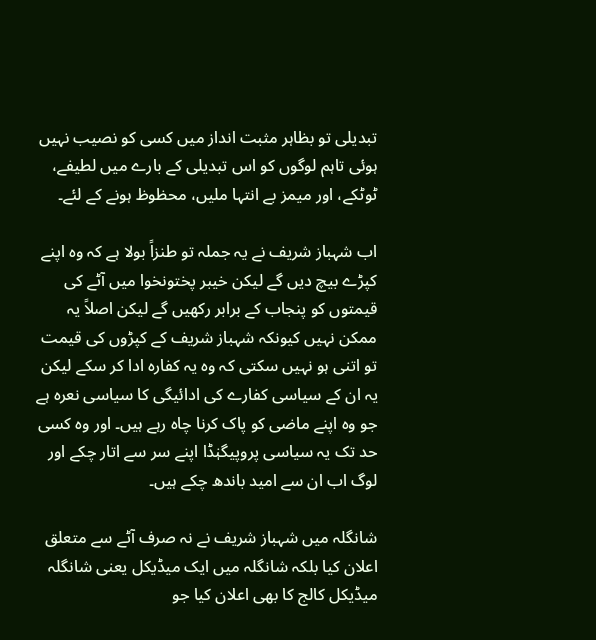تبدیلی تو بظاہر مثبت انداز میں کسی کو نصیب نہیں ہوئی تاہم لوگوں کو اس تبدیلی کے بارے میں لطیفے، ٹوٹکے، اور میمز بے انتہا ملیں، محظوظ ہونے کے لئے۔

اب شہباز شریف نے یہ جملہ تو طنزاً بولا ہے کہ وہ اپنے کپڑے بیچ دیں گے لیکن خیبر پختونخوا میں آٹے کی قیمتوں کو پنجاب کے برابر رکھیں گے لیکن اصلاً یہ ممکن نہیں کیونکہ شہباز شریف کے کپڑوں کی قیمت تو اتنی ہو نہیں سکتی کہ وہ یہ کفارہ ادا کر سکے لیکن یہ ان کے سیاسی کفارے کی ادائیگی کا سیاسی نعرہ ہے جو وہ اپنے ماضی کو پاک کرنا چاہ رہے ہیں۔ اور وہ کسی حد تک یہ سیاسی پروپیگنٖڈا اپنے سر سے اتار چکے اور لوگ اب ان سے امید باندھ چکے ہیں۔

شانگلہ میں شہباز شریف نے نہ صرف آٹے سے متعلق اعلان کیا بلکہ شانگلہ میں ایک میڈیکل یعنی شانگلہ میڈیکل کالج کا بھی اعلان کیا جو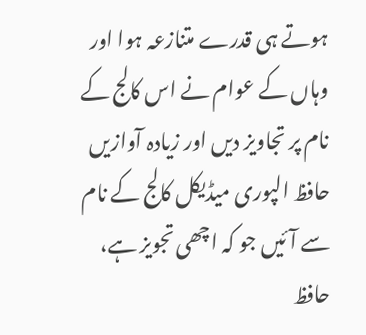ہوتے ہی قدرے متنازعہ ہوا اور وہاں کے عوام نے اس کالج کے نام پر تجاویز دیں اور زیادہ آوازیں حافظ الپوری میڈیکل کالج کے نام سے آئیں جو کہ اچھی تجویز ہے، حافظ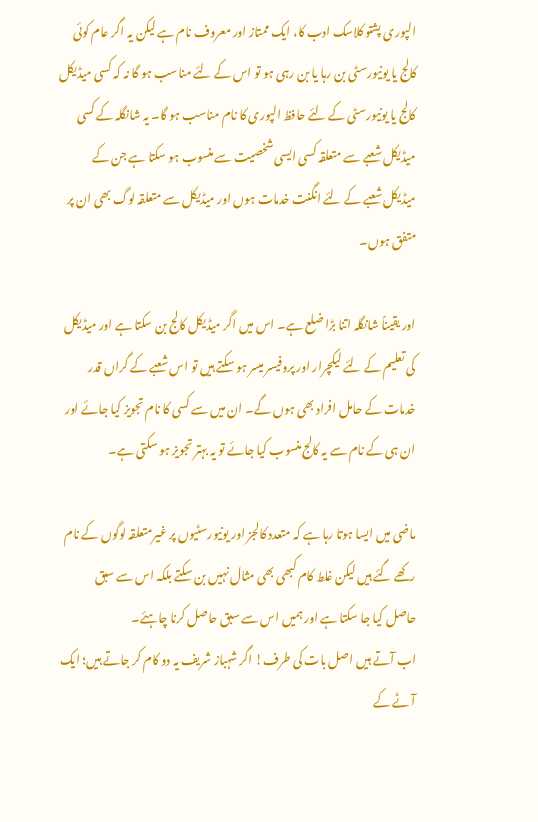الپوری پشتو کلاسک ادب کا، ایک ممتاز اور معروف نام ہے لیکن یہ اگر عام کوئی کالج یا یونیورسٹی بن رہا یا بن رہی ہو تو اس کے لئے مناسب ہو گا نہ کہ کسی میڈیکل کالج یا یونیورسٹی کے لئے حافظ الپوری کا نام مناسب ہو گا۔ یہ شانگلہ کے کسی میڈیکل شعبے سے متعلقہ کسی ایسی شخصیت سے منسوب ہو سکتا ہے جن کے میڈیکل شعبے کے لئے انگنت خدمات ہوں اور میڈیکل سے متعلقہ لوگ بھی ان پر متفق ہوں۔

اور یقیناً شانگلہ اتنا بڑا ضلع ہے۔ اس میں اگر میڈیکل کالج بن سکتا ہے اور میڈیکل کی تعلیم کے لئے لیکچرار اور پروفیسر میسر ہو سکتے ہیں تو اس شعبے کے گراں قدر خدمات کے حامل افراد بھی ہوں گے۔ ان میں سے کسی کا نام تجویز کیا جائے اور ان ہی کے نام سے یہ کالج منسوب کیا جائے تو یہ بہتر تجویز ہو سکتی ہے۔

ماضی میں ایسا ہوتا رہا ہے کہ متعدد کالجز اور یونیورسٹیوں پر غیرمتعلقہ لوگوں کے نام رکھے گئے ہیں لیکن غلط کام کبھی بھی مثال نہیں بن سکتے بلکہ اس سے سبق حاصل کیا جا سکتا ہے اور ہمیں اس سے سبق حاصل کرنا چاہئے۔
اب آتے ہیں اصل بات کی طرف! اگر شہباز شریف یہ دو کام کر جاتے ہیں؛ ایک آٹے کے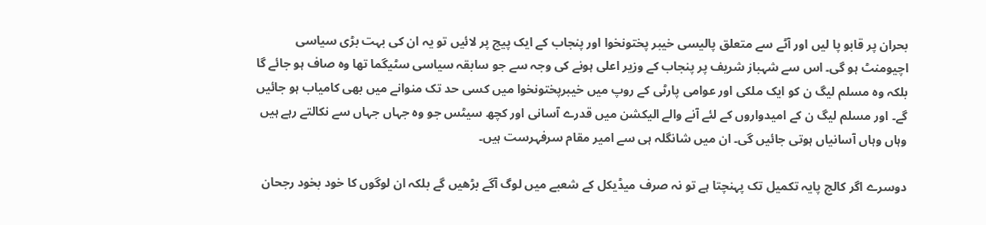بحران پر قابو پا لیں اور آٹے سے متعلق پالیسی خیبر پختونخوا اور پنجاب کے ایک پیج پر لائیں تو یہ ان کی بہت بڑی سیاسی اچیومنٹ ہو گی۔ اس سے شہباز شریف پر پنجاب کے وزیر اعلی ہونے کی وجہ سے جو سابقہ سیاسی سٹیگما تھا وہ صاف ہو جائے گا بلکہ وہ مسلم لیگ ن کو ایک ملکی اور عوامی پارٹی کے روپ میں خیبرپختونخوا میں کسی حد تک منوانے میں بھی کامیاب ہو جائیں گے۔ اور مسلم لیگ ن کے امیدواروں کے لئے آنے والے الیکشن میں قدرے آسانی اور کچھ سیٹس جو وہ جہاں جہاں سے نکالتے رہے ہیں وہاں وہاں آسانیاں ہوتی جائیں گی۔ ان میں شانگلہ ہی سے امیر مقام سرفہرست ہیں۔

دوسرے اگر کالج پایہ تکمیل تک پہنچتا ہے تو نہ صرف میڈیکل کے شعبے میں لوگ آگے بڑھیں گے بلکہ ان لوگوں کا خود بخود رجحان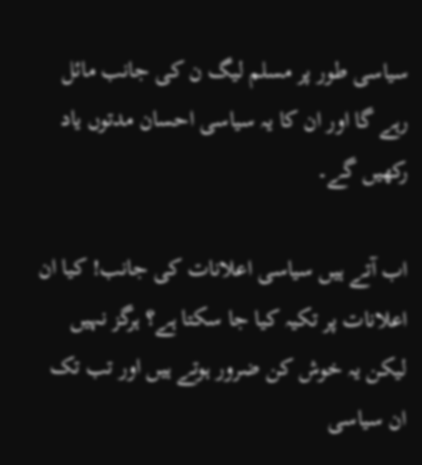سیاسی طور پر مسلم لیگ ن کی جانب مائل رہے گا اور ان کا یہ سیاسی احسان مدتوں یاد رکھیں گے۔

اب آتے ہیں سیاسی اعلانات کی جانب! کیا ان اعلانات پر تکیہ کیا جا سکتا ہے؟ ہرگز نہیں لیکن یہ خوش کن ضرور ہوتے ہیں اور تب تک ان سیاسی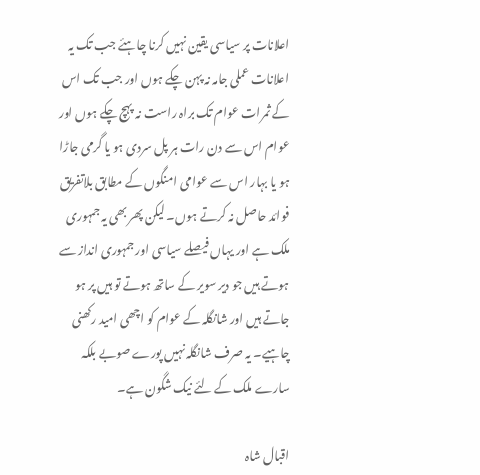اعلانات پر سیاسی یقین نہیں کرنا چاہئے جب تک یہ اعلانات عملی جامہ نہ پہن چکے ہوں اور جب تک اس کے ثمرات عوام تک براہ راست نہ پہچ چکے ہوں اور عوام اس سے دن رات ہر پل سردی ہو یا گرمی جاڑا ہو یا بہار اس سے عوامی امنگوں کے مطابق بلاتفریق فوائد حاصل نہ کرتے ہوں۔ لیکن پھر بھی یہ جمہوری ملک ہے اور یہاں فیصلے سیاسی اور جمہوری انداز سے ہوتے ہیں جو دیر سویر کے ساتھ ہوتے تو ہیں پر ہو جاتے ہیں اور شانگلہ کے عوام کو اچھی امید رکھنی چاہیے۔ یہ صرف شانگلہ نہیں پورے صوبے بلکہ سارے ملک کے لئے نیک شگون ہے۔

اقبال شاہ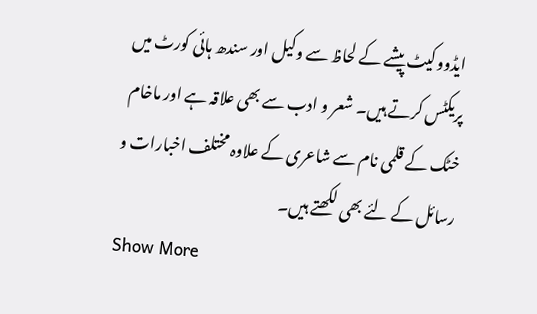ایڈووکیٹ پیشے کے لحاظ سے وکیل اور سندھ ہائی کورٹ میں پریکٹس کرتے ہیں۔ شعر و ادب سے بھی علاقہ ہے اور ماخام خٹک کے قلمی نام سے شاعری کے علاوہ مختلف اخبارات و رسائل کے لئے بھی لکھتے ہیں۔
Show More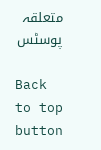متعلقہ پوسٹس

Back to top button